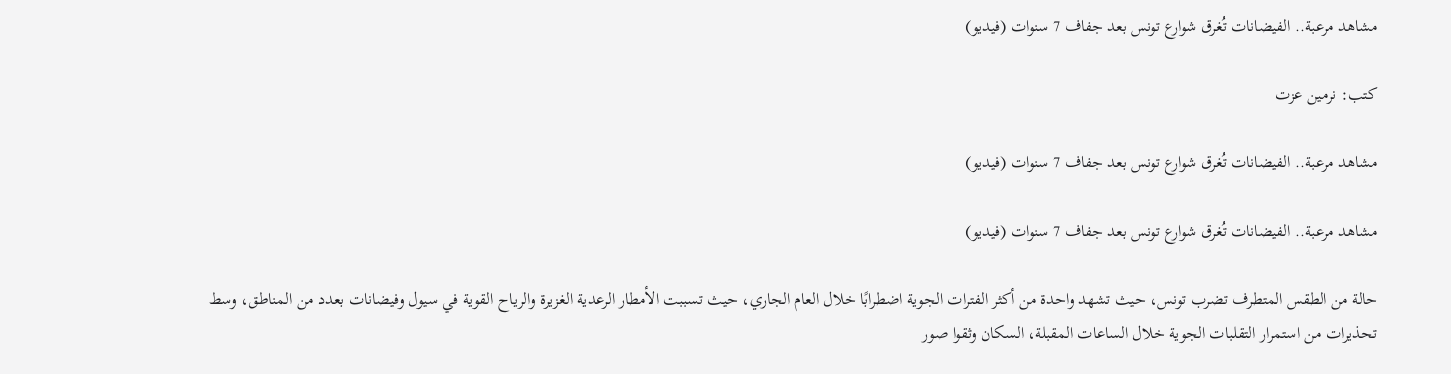مشاهد مرعبة.. الفيضانات تُغرق شوارع تونس بعد جفاف 7 سنوات (فيديو)

كتب: نرمين عزت

مشاهد مرعبة.. الفيضانات تُغرق شوارع تونس بعد جفاف 7 سنوات (فيديو)

مشاهد مرعبة.. الفيضانات تُغرق شوارع تونس بعد جفاف 7 سنوات (فيديو)

حالة من الطقس المتطرف تضرب تونس، حيث تشهد واحدة من أكثر الفترات الجوية اضطرابًا خلال العام الجاري، حيث تسببت الأمطار الرعدية الغزيرة والرياح القوية في سيول وفيضانات بعدد من المناطق، وسط تحذيرات من استمرار التقلبات الجوية خلال الساعات المقبلة، السكان وثقوا صور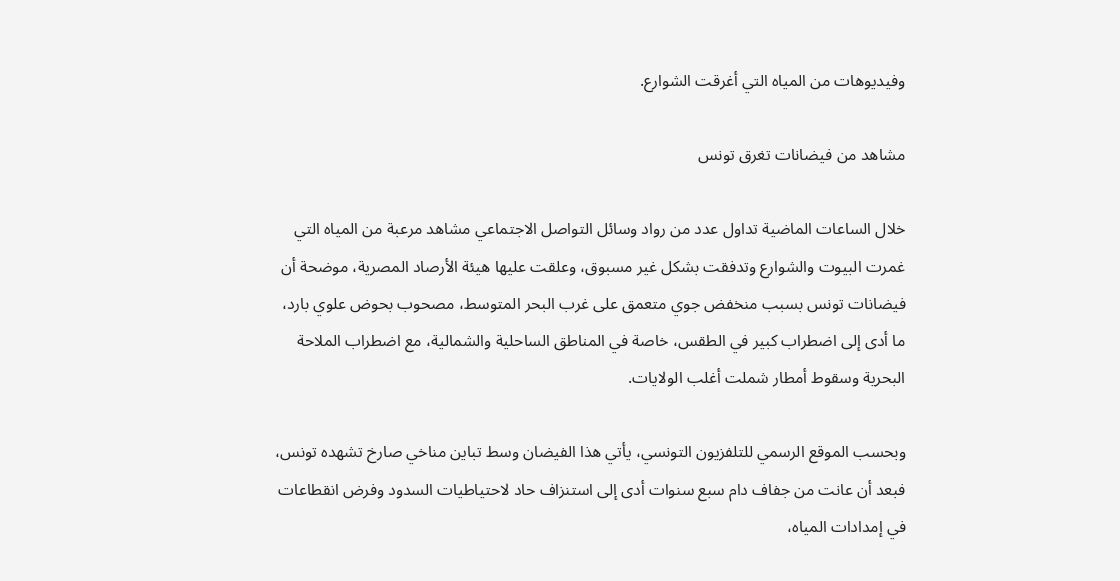وفيديوهات من المياه التي أغرقت الشوارع.

مشاهد من فيضانات تغرق تونس

خلال الساعات الماضية تداول عدد من رواد وسائل التواصل الاجتماعي مشاهد مرعبة من المياه التي غمرت البيوت والشوارع وتدفقت بشكل غير مسبوق، وعلقت عليها هيئة الأرصاد المصرية، موضحة أن فيضانات تونس بسبب منخفض جوي متعمق على غرب البحر المتوسط، مصحوب بحوض علوي بارد، ما أدى إلى اضطراب كبير في الطقس، خاصة في المناطق الساحلية والشمالية، مع اضطراب الملاحة البحرية وسقوط أمطار شملت أغلب الولايات.

وبحسب الموقع الرسمي للتلفزيون التونسي، يأتي هذا الفيضان وسط تباين مناخي صارخ تشهده تونس، فبعد أن عانت من جفاف دام سبع سنوات أدى إلى استنزاف حاد لاحتياطيات السدود وفرض انقطاعات في إمدادات المياه،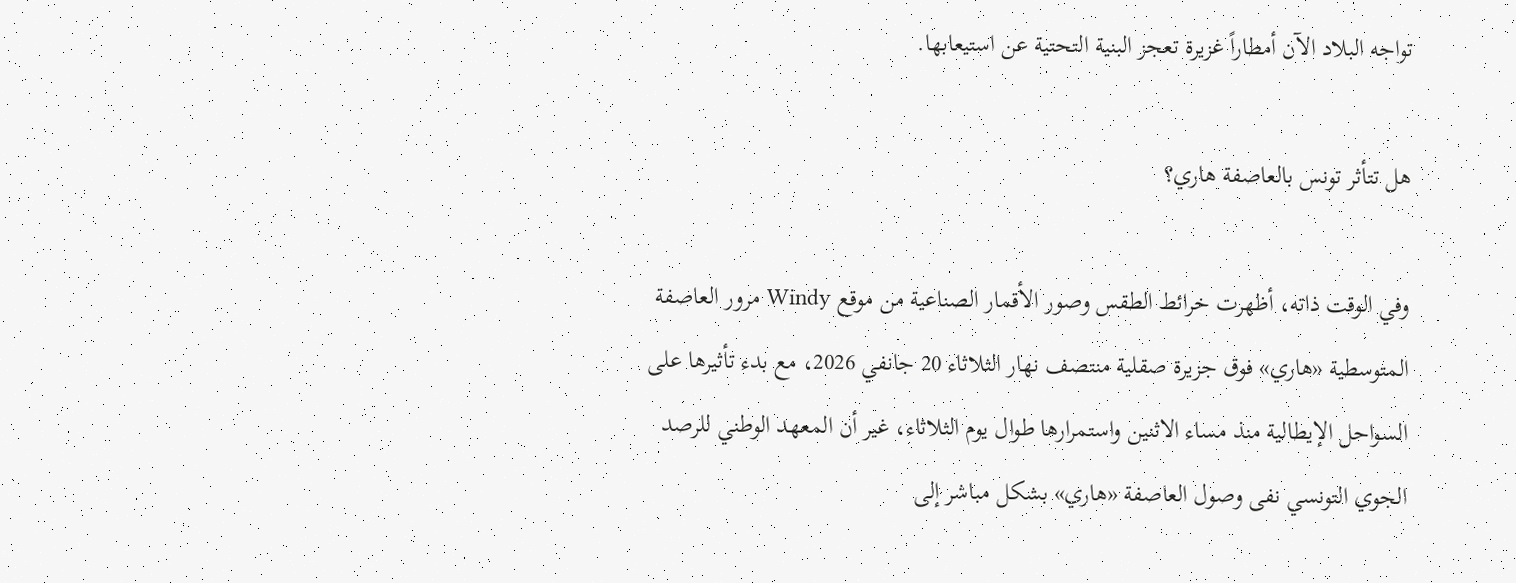تواجه البلاد الآن أمطاراً غزيرة تعجز البنية التحتية عن استيعابها.

هل تتأثر تونس بالعاصفة هاري؟

وفي الوقت ذاته، أظهرت خرائط الطقس وصور الأقمار الصناعية من موقع Windy مرور العاصفة المتوسطية «هاري» فوق جزيرة صقلية منتصف نهار الثلاثاء 20 جانفي 2026، مع بدء تأثيرها على السواحل الإيطالية منذ مساء الاثنين واستمرارها طوال يوم الثلاثاء، غير أن المعهد الوطني للرصد الجوي التونسي نفى وصول العاصفة «هاري» بشكل مباشر إلى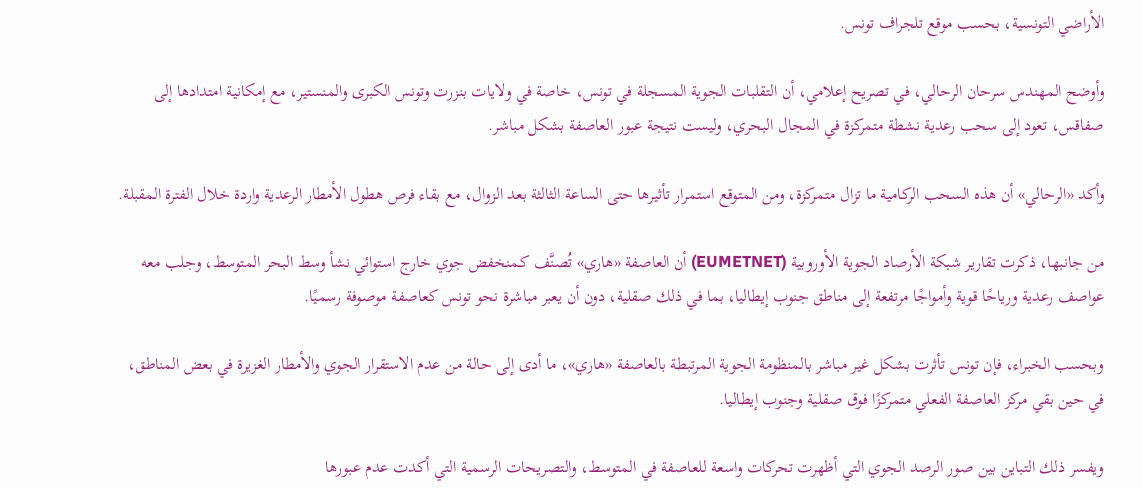الأراضي التونسية، بحسب موقع تلجراف تونس.

وأوضح المهندس سرحان الرحالي، في تصريح إعلامي، أن التقلبات الجوية المسجلة في تونس، خاصة في ولايات بنزرت وتونس الكبرى والمنستير، مع إمكانية امتدادها إلى صفاقس، تعود إلى سحب رعدية نشطة متمركزة في المجال البحري، وليست نتيجة عبور العاصفة بشكل مباشر.

وأكد «الرحالي» أن هذه السحب الركامية ما تزال متمركزة، ومن المتوقع استمرار تأثيرها حتى الساعة الثالثة بعد الزوال، مع بقاء فرص هطول الأمطار الرعدية واردة خلال الفترة المقبلة.

من جانبها، ذكرت تقارير شبكة الأرصاد الجوية الأوروبية (EUMETNET) أن العاصفة «هاري» تُصنَّف كـمنخفض جوي خارج استوائي نشأ وسط البحر المتوسط، وجلب معه عواصف رعدية ورياحًا قوية وأمواجًا مرتفعة إلى مناطق جنوب إيطاليا، بما في ذلك صقلية، دون أن يعبر مباشرة نحو تونس كعاصفة موصوفة رسميًا.

وبحسب الخبراء، فإن تونس تأثرت بشكل غير مباشر بالمنظومة الجوية المرتبطة بالعاصفة «هاري»، ما أدى إلى حالة من عدم الاستقرار الجوي والأمطار الغزيرة في بعض المناطق، في حين بقي مركز العاصفة الفعلي متمركزًا فوق صقلية وجنوب إيطاليا.

ويفسر ذلك التباين بين صور الرصد الجوي التي أظهرت تحركات واسعة للعاصفة في المتوسط، والتصريحات الرسمية التي أكدت عدم عبورها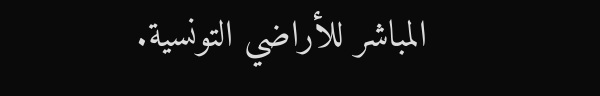المباشر للأراضي التونسية.